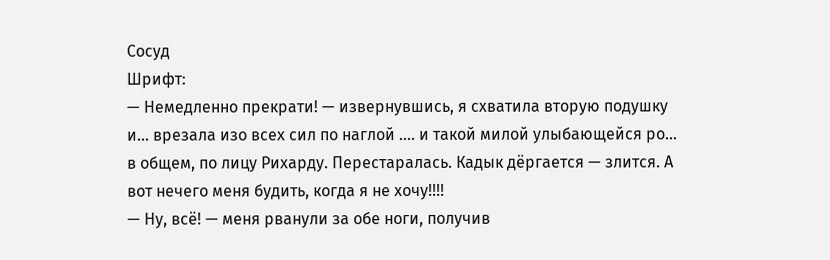Сосуд
Шрифт:
— Немедленно прекрати! — извернувшись, я схватила вторую подушку и… врезала изо всех сил по наглой …. и такой милой улыбающейся ро… в общем, по лицу Рихарду. Перестаралась. Кадык дёргается — злится. А вот нечего меня будить, когда я не хочу!!!!
— Ну, всё! — меня рванули за обе ноги, получив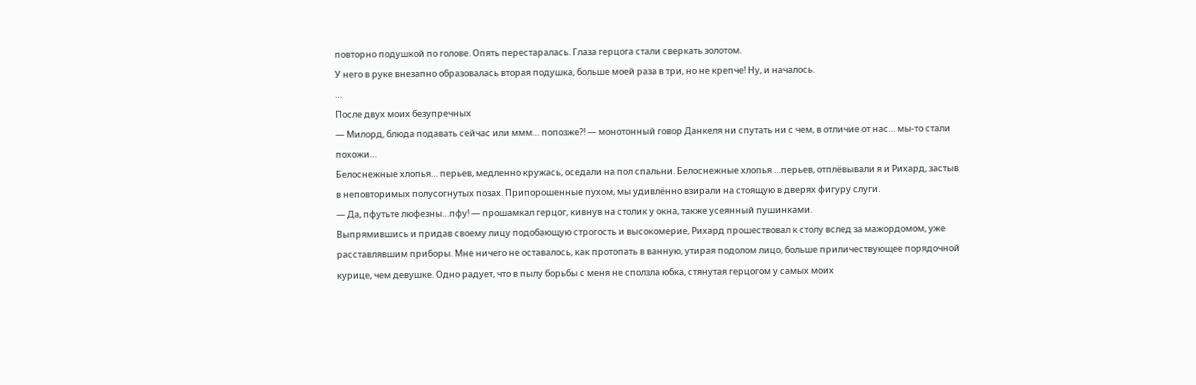повторно подушкой по голове. Опять перестаралась. Глаза герцога стали сверкать золотом.
У него в руке внезапно образовалась вторая подушка, больше моей раза в три, но не крепче! Ну, и началось.
…
После двух моих безупречных
— Милорд, блюда подавать сейчас или ммм… попозже?! — монотонный говор Данкеля ни спутать ни с чем, в отличие от нас… мы-то стали похожи…
Белоснежные хлопья… перьев, медленно кружась, оседали на пол спальни. Белоснежные хлопья …перьев, отплёвывали я и Рихард, застыв в неповторимых полусогнутых позах. Припорошенные пухом, мы удивлённо взирали на стоящую в дверях фигуру слуги.
— Да, пфутьте люфезны…пфу! — прошамкал герцог, кивнув на столик у окна, также усеянный пушинками.
Выпрямившись и придав своему лицу подобающую строгость и высокомерие, Рихард прошествовал к столу вслед за мажордомом, уже расставлявшим приборы. Мне ничего не оставалось, как протопать в ванную, утирая подолом лицо, больше приличествующее порядочной курице, чем девушке. Одно радует, что в пылу борьбы с меня не сползла юбка, стянутая герцогом у самых моих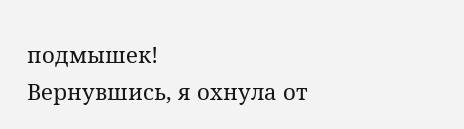подмышек!
Вернувшись, я охнула от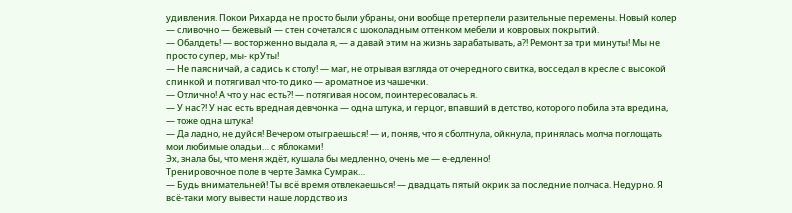удивления. Покои Рихарда не просто были убраны, они вообще претерпели разительные перемены. Новый колер — сливочно — бежевый — стен сочетался с шоколадным оттенком мебели и ковровых покрытий.
— Обалдеть! — восторженно выдала я, — а давай этим на жизнь зарабатывать, а?! Ремонт за три минуты! Мы не просто супер, мы- крУты!
— Не паясничай, а садись к столу! — маг, не отрывая взгляда от очередного свитка, восседал в кресле с высокой спинкой и потягивал что-то дико — ароматное из чашечки.
— Отлично! А что у нас есть?! — потягивая носом, поинтересовалась я.
— У нас?! У нас есть вредная девчонка — одна штука, и герцог, впавший в детство, которого побила эта вредина, — тоже одна штука!
— Да ладно, не дуйся! Вечером отыграешься! — и, поняв, что я сболтнула, ойкнула, принялась молча поглощать мои любимые оладьи… с яблоками!
Эх, знала бы, что меня ждёт, кушала бы медленно, очень ме — е-едленно!
Тренировочное поле в черте Замка Сумрак…
— Будь внимательней! Ты всё время отвлекаешься! — двадцать пятый окрик за последние полчаса. Недурно. Я всё-таки могу вывести наше лордство из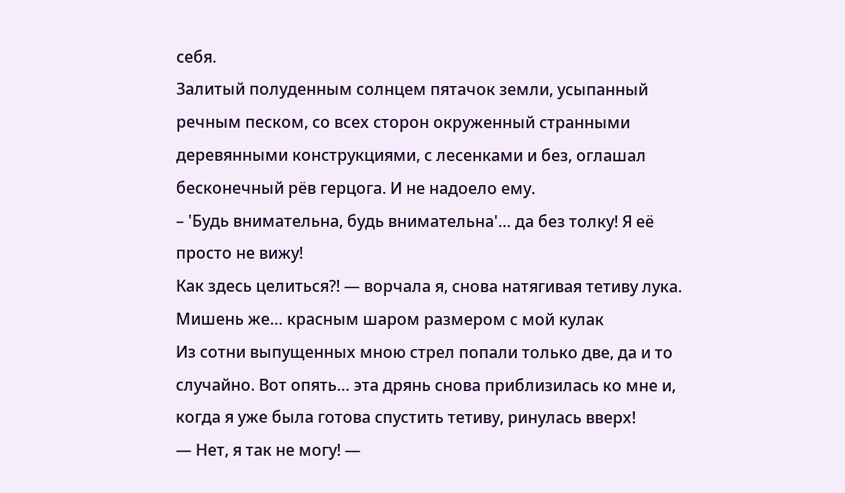себя.
Залитый полуденным солнцем пятачок земли, усыпанный речным песком, со всех сторон окруженный странными деревянными конструкциями, с лесенками и без, оглашал бесконечный рёв герцога. И не надоело ему.
– 'Будь внимательна, будь внимательна'… да без толку! Я её просто не вижу!
Как здесь целиться?! — ворчала я, снова натягивая тетиву лука.
Мишень же… красным шаром размером с мой кулак
Из сотни выпущенных мною стрел попали только две, да и то случайно. Вот опять… эта дрянь снова приблизилась ко мне и, когда я уже была готова спустить тетиву, ринулась вверх!
— Нет, я так не могу! —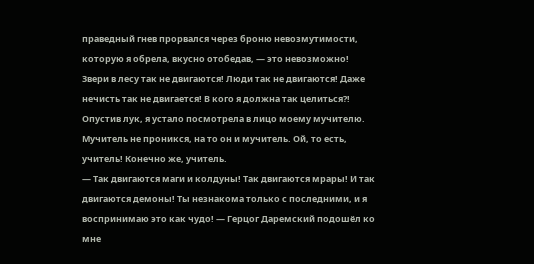праведный гнев прорвался через броню невозмутимости, которую я обрела, вкусно отобедав, — это невозможно! Звери в лесу так не двигаются! Люди так не двигаются! Даже нечисть так не двигается! В кого я должна так целиться?!
Опустив лук, я устало посмотрела в лицо моему мучителю. Мучитель не проникся, на то он и мучитель. Ой, то есть, учитель! Конечно же, учитель.
— Так двигаются маги и колдуны! Так двигаются мрары! И так двигаются демоны! Ты незнакома только с последними, и я воспринимаю это как чудо! — Герцог Даремский подошёл ко мне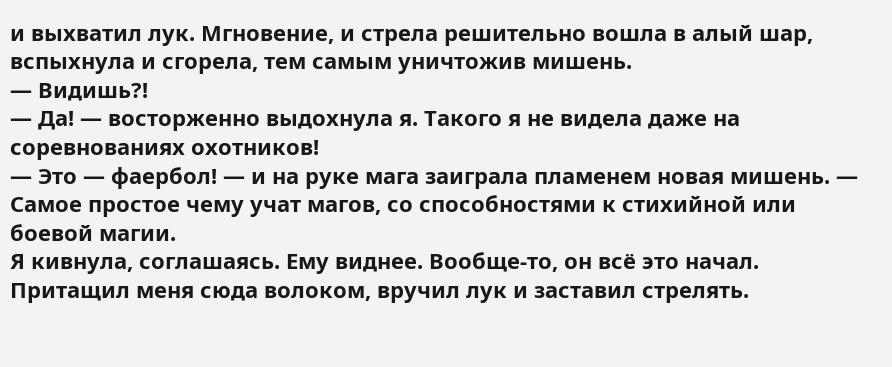и выхватил лук. Мгновение, и стрела решительно вошла в алый шар, вспыхнула и сгорела, тем самым уничтожив мишень.
— Видишь?!
— Да! — восторженно выдохнула я. Такого я не видела даже на соревнованиях охотников!
— Это — фаербол! — и на руке мага заиграла пламенем новая мишень. — Самое простое чему учат магов, со способностями к стихийной или боевой магии.
Я кивнула, соглашаясь. Ему виднее. Вообще-то, он всё это начал. Притащил меня сюда волоком, вручил лук и заставил стрелять.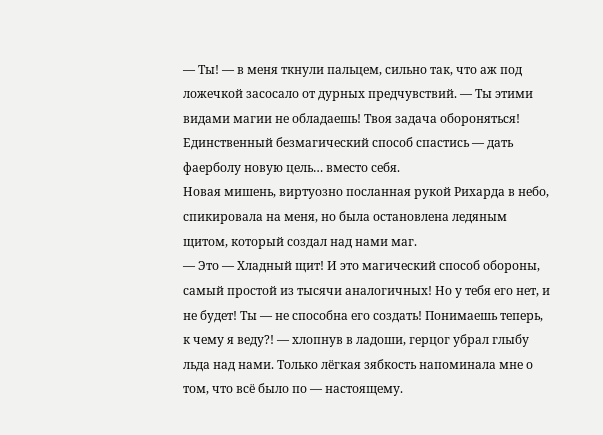— Ты! — в меня ткнули пальцем, сильно так, что аж под ложечкой засосало от дурных предчувствий. — Ты этими видами магии не обладаешь! Твоя задача обороняться! Единственный безмагический способ спастись — дать фаерболу новую цель… вместо себя.
Новая мишень, виртуозно посланная рукой Рихарда в небо, спикировала на меня, но была остановлена ледяным щитом, который создал над нами маг.
— Это — Хладный щит! И это магический способ обороны, самый простой из тысячи аналогичных! Но у тебя его нет, и не будет! Ты — не способна его создать! Понимаешь теперь, к чему я веду?! — хлопнув в ладоши, герцог убрал глыбу льда над нами. Только лёгкая зябкость напоминала мне о том, что всё было по — настоящему.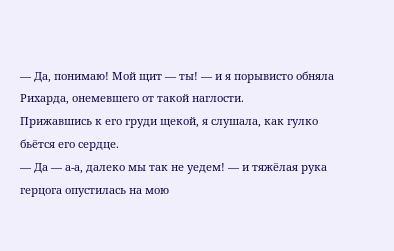— Да, понимаю! Мой щит — ты! — и я порывисто обняла Рихарда, онемевшего от такой наглости.
Прижавшись к его груди щекой, я слушала, как гулко бьётся его сердце.
— Да — а-а, далеко мы так не уедем! — и тяжёлая рука герцога опустилась на мою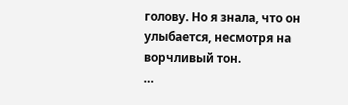голову. Но я знала, что он улыбается, несмотря на ворчливый тон.
…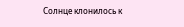Солнце клонилось к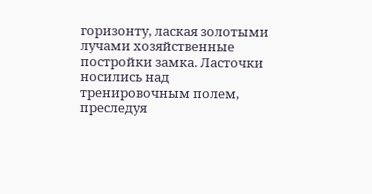горизонту, лаская золотыми лучами хозяйственные постройки замка. Ласточки носились над тренировочным полем, преследуя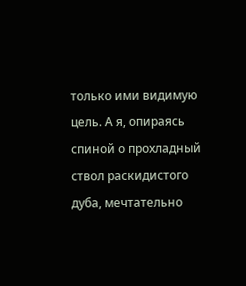только ими видимую цель. А я, опираясь спиной о прохладный ствол раскидистого дуба, мечтательно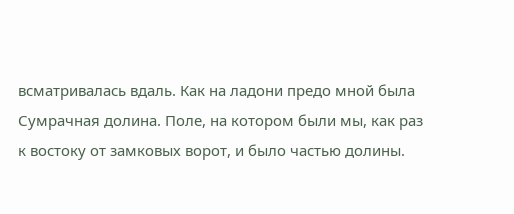всматривалась вдаль. Как на ладони предо мной была Сумрачная долина. Поле, на котором были мы, как раз к востоку от замковых ворот, и было частью долины.